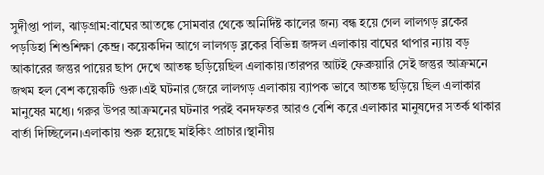সুদীপ্তা পাল, ঝাড়গ্রাম:বাঘের আতঙ্কে সোমবার থেকে অনির্দিষ্ট কালের জন্য বন্ধ হয়ে গেল লালগড় ব্লকের পড়ডিহা শিশুশিক্ষা কেন্দ্র। কয়েকদিন আগে লালগড় ব্লকের বিভিন্ন জঙ্গল এলাকায় বাঘের থাপার ন্যায় বড় আকারের জন্তুর পায়ের ছাপ দেখে আতঙ্ক ছড়িয়েছিল এলাকায়।তারপর আটই ফেব্রুয়ারি সেই জন্তুর আক্রমনে জখম হল বেশ কয়েকটি গুরু।এই ঘটনার জেরে লালগড় এলাকায় ব্যাপক ভাবে আতঙ্ক ছড়িয়ে ছিল এলাকার মানুষের মধ্যে। গরুর উপর আক্রমনের ঘটনার পরই বনদফতর আরও বেশি করে এলাকার মানুষদের সতর্ক থাকার বার্তা দিচ্ছিলেন।এলাকায় শুরু হয়েছে মাইকিং প্রাচার।স্থানীয়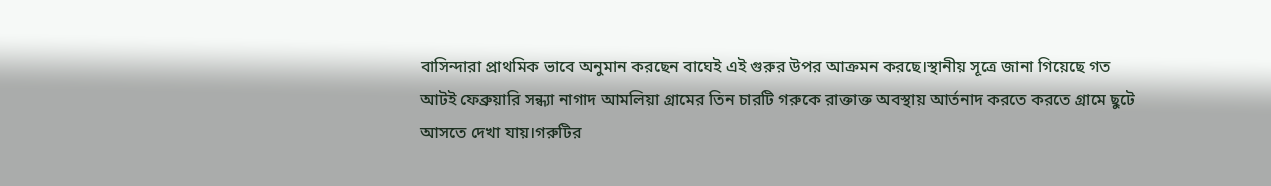বাসিন্দারা প্রাথমিক ভাবে অনুমান করছেন বাঘেই এই গুরুর উপর আক্রমন করছে।স্থানীয় সূত্রে জানা গিয়েছে গত আটই ফেব্রুয়ারি সন্ধ্যা নাগাদ আমলিয়া গ্রামের তিন চারটি গরুকে রাক্তাক্ত অবস্থায় আর্তনাদ করতে করতে গ্রামে ছুটে আসতে দেখা যায়।গরুটির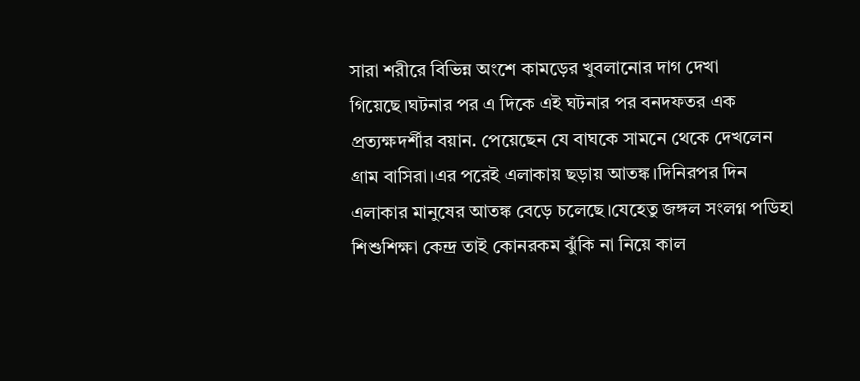সারা শরীরে বিভিন্ন অংশে কামড়ের খুবলানোর দাগ দেখা গিয়েছে।ঘটনার পর এ দিকে এই ঘটনার পর বনদফতর এক প্রত্যক্ষদর্শীর বয়ান. পেয়েছেন যে বাঘকে সামনে থেকে দেখলেন গ্রাম বাসিরা।এর পরেই এলাকায় ছড়ায় আতঙ্ক।দিনিরপর দিন এলাকার মানুষের আতঙ্ক বেড়ে চলেছে।যেহেতু জঙ্গল সংলগ্ন পডিহা শিশুশিক্ষা কেন্দ্র তাই কোনরকম ঝুঁকি না নিয়ে কাল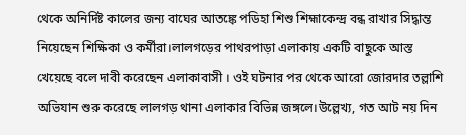থেকে অনির্দিষ্ট কালের জন্য বাঘের আতঙ্কে পডিহা শিশু শিহ্মাকেন্দ্র বন্ধ রাখার সিদ্ধান্ত নিয়েছেন শিক্ষিকা ও কর্মীরা।লালগড়ের পাথরপাড়া এলাকায় একটি বাছুকে আস্ত খেয়েছে বলে দাবী করেছেন এলাকাবাসী । ওই ঘটনার পর থেকে আরো জোরদার তল্লাশি অভিযান শুরু করেছে লালগড় থানা এলাকার বিভিন্ন জঙ্গলে।উল্লেখ্য, গত আট নয় দিন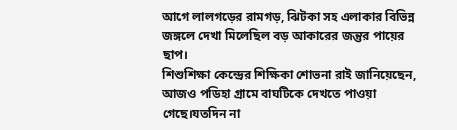আগে লালগড়ের রামগড়, ঝিটকা সহ এলাকার বিভিন্ন জঙ্গলে দেখা মিলেছিল বড় আকারের জন্তুর পায়ের ছাপ।
শিশুশিক্ষা কেন্দ্রের শিক্ষিকা শোভনা রাই জানিয়েছেন, আজও পডিহা গ্রামে বাঘটিকে দেখতে পাওয়া গেছে।যতদিন না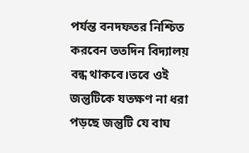পর্যন্ত বনদফতর নিশ্চিত করবেন ততদিন বিদ্যালয় বন্ধ থাকবে।তবে ওই জন্তুটিকে যতক্ষণ না ধরা পড়ছে জন্তুটি যে বাঘ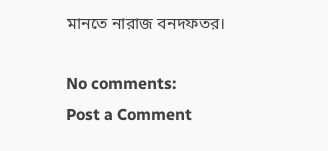মানতে নারাজ বনদফতর।

No comments:
Post a Comment